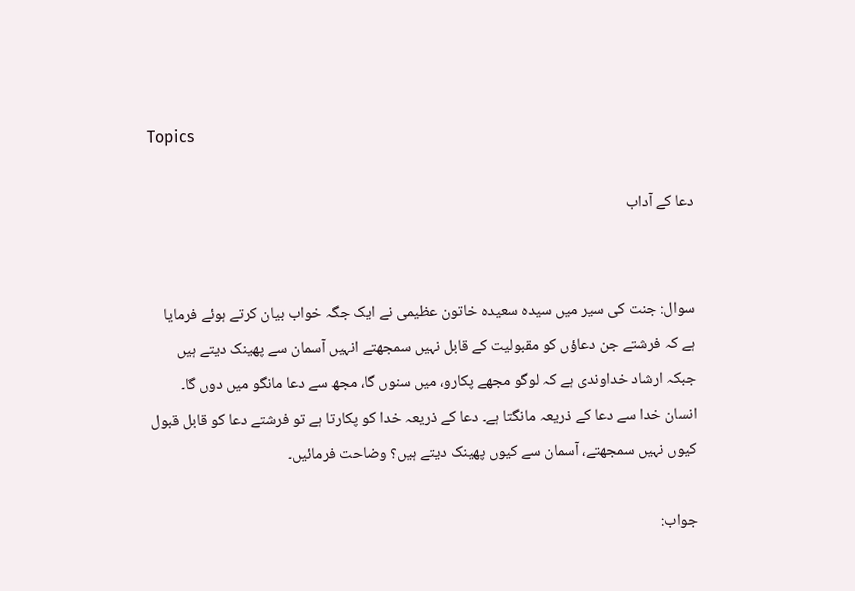Topics

دعا کے آداب


سوال: جنت کی سیر میں سیدہ سعیدہ خاتون عظیمی نے ایک جگہ خواب بیان کرتے ہوئے فرمایا ہے کہ فرشتے جن دعاؤں کو مقبولیت کے قابل نہیں سمجھتے انہیں آسمان سے پھینک دیتے ہیں جبکہ ارشاد خداوندی ہے کہ لوگو مجھے پکارو، میں سنوں گا، مجھ سے دعا مانگو میں دوں گا۔ انسان خدا سے دعا کے ذریعہ مانگتا ہے۔ دعا کے ذریعہ خدا کو پکارتا ہے تو فرشتے دعا کو قابل قبول کیوں نہیں سمجھتے، آسمان سے کیوں پھینک دیتے ہیں؟ وضاحت فرمائیں۔

جواب: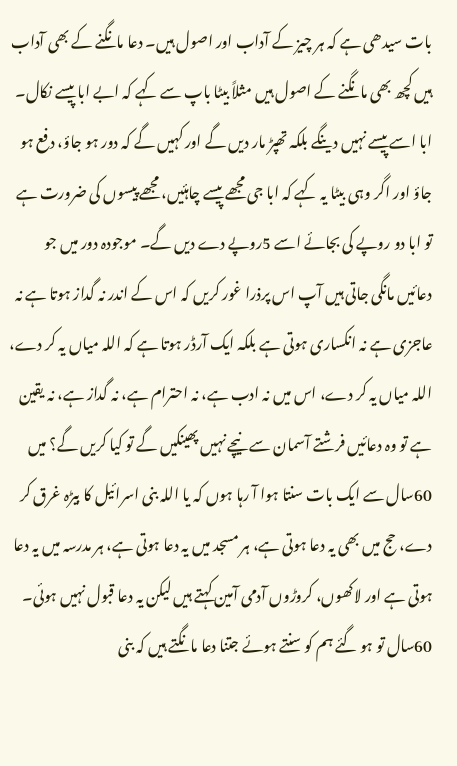بات سیدھی ہے کہ ہر چیز کے آداب اور اصول ہیں۔ دعا مانگنے کے بھی آداب ہیں کچھ بھی مانگنے کے اصول ہیں مثلاً بیٹا باپ سے کہے کہ ابے ابا پیسے نکال۔ ابا اسے پیسے نہیں دینگے بلکہ تھپڑ مار دیں گے اور کہیں گے کہ دور ہو جاؤ، دفع ہو جاؤ اور اگر وہی بیٹا یہ کہے کہ ابا جی مجھے پیسے چاہئیں، مجھے پیسوں کی ضرورت ہے تو ابا دو روپے کی بجائے اسے 5روپے دے دیں گے۔ موجودہ دور میں جو دعائیں مانگی جاتی ہیں آپ اس پرذرا غور کریں کہ اس کے اندر نہ گداز ہوتا ہے نہ عاجزی ہے نہ انکساری ہوتی ہے بلکہ ایک آرڈر ہوتا ہے کہ اللہ میاں یہ کر دے، اللہ میاں یہ کر دے، اس میں نہ ادب ہے، نہ احترام ہے، نہ گداز ہے، نہ یقین ہے تو وہ دعائیں فرشتے آسمان سے نیچے نہیں پھینکیں گے تو کیا کریں گے؟ میں 60سال سے ایک بات سنتا ہوا آ رہا ہوں کہ یا اللہ بنی اسرائیل کا بیڑہ غرق کر دے، حج میں بھی یہ دعا ہوتی ہے، ہر مسجد میں یہ دعا ہوتی ہے، ہر مدرسہ میں یہ دعا ہوتی ہے اور لاکھوں، کروڑوں آدمی آمین کہتے ہیں لیکن یہ دعا قبول نہیں ہوئی۔ 60سال تو ہو گئے ہم کو سنتے ہوئے جتنا دعا مانگتے ہیں کہ بنی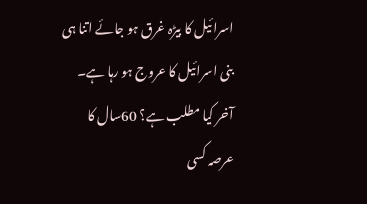اسرائیل کا بیڑہ غرق ہو جائے اتنا ہی بنی اسرائیل کا عروج ہو رہا ہے۔ آخر کیا مطلب ہے؟ 60سال کا عرصہ کسی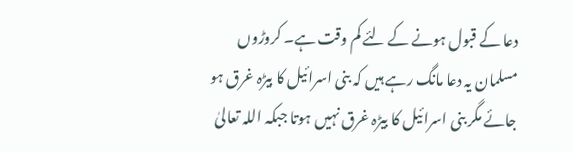دعا کے قبول ہونے کے لئے کم وقت ہے۔ کروڑوں مسلمان یہ دعا مانگ رہے ہیں کہ بنی اسرائیل کا بیڑہ غرق ہو جائے مگر بنی اسرائیل کا بیڑہ غرق نہیں ہوتا جبکہ اللہ تعالیٰ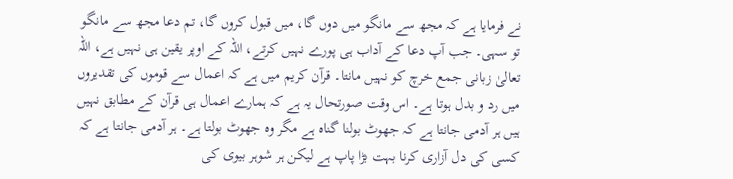نے فرمایا ہے کہ مجھ سے مانگو میں دوں گا، میں قبول کروں گا، تم دعا مجھ سے مانگو تو سہی۔ جب آپ دعا کے آداب ہی پورے نہیں کرتے، اللہ کے اوپر یقین ہی نہیں ہے، اللہ تعالیٰ زبانی جمع خرچ کو نہیں مانتا۔ قرآن کریم میں ہے کہ اعمال سے قوموں کی تقدیروں میں رد و بدل ہوتا ہے۔ اس وقت صورتحال یہ ہے کہ ہمارے اعمال ہی قرآن کے مطابق نہیں ہیں ہر آدمی جانتا ہے کہ جھوٹ بولنا گناہ ہے مگر وہ جھوٹ بولتا ہے۔ ہر آدمی جانتا ہے کہ کسی کی دل آزاری کرنا بہت بڑا پاپ ہے لیکن ہر شوہر بیوی کی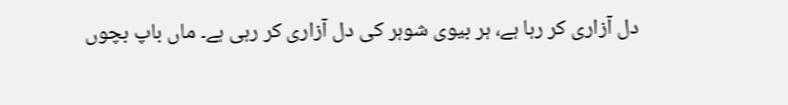دل آزاری کر رہا ہے، ہر بیوی شوہر کی دل آزاری کر رہی ہے۔ ماں باپ بچوں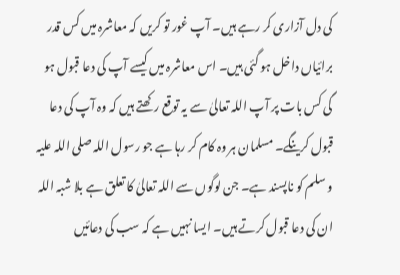کی دل آزاری کر رہے ہیں۔ آپ غور تو کریں کہ معاشرہ میں کس قدر برائیاں داخل ہو گئی ہیں۔ اس معاشرہ میں کیسے آپ کی دعا قبول ہو گی کس بات پر آپ اللہ تعالیٰ سے یہ توقع رکھتے ہیں کہ وہ آپ کی دعا قبول کرینگے۔ مسلمان ہر وہ کام کر رہا ہے جو رسول اللہ صلی اللہ علیہ و سلم کو ناپسند ہے۔ جن لوگوں سے اللہ تعالیٰ کا تعلق ہے بلا شبہ اللہ ان کی دعا قبول کرتے ہیں۔ ایسا نہیں ہے کہ سب کی دعائیں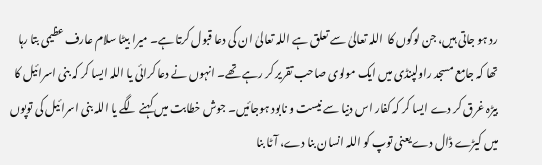رد ہو جاتی ہیں، جن لوگوں کا  اللہ تعالیٰ سے تعلق ہے اللہ تعالیٰ ان کی دعا قبول کرتا ہے۔ میرا بیٹا سلام عارف عظیمی بتا رہا تھا کہ جامع مسجد راولپنڈی میں ایک مولوی صاحب تقریر کر رہے تھے۔ انہوں نے دعا کرائی یا اللہ ایسا کر کہ بنی اسرائیل کا بیڑہ غرق کر دے ایسا کر کہ کفار اس دنیا سے نیست و نابود ہوجائیں۔ جوش خطابت میں کہنے لگے یا اللہ بنی اسرائیل کی توپوں میں کیڑے ڈال دے یعنی توپ کو اللہ انسان بنا دے، آٹا بنا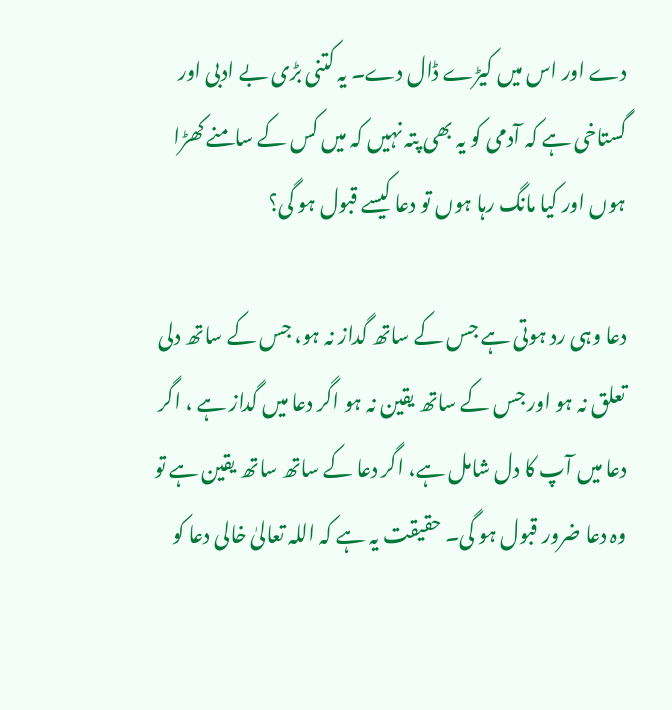دے اور اس میں کیڑے ڈال دے۔ یہ کتنی بڑی بے ادبی اور گستاخی ہے کہ آدمی کو یہ بھی پتہ نہیں کہ میں کس کے سامنے کھڑا ہوں اور کیا مانگ رہا ہوں تو دعا کیسے قبول ہو گی؟

دعا وہی رد ہوتی ہے جس کے ساتھ گداز نہ ہو، جس کے ساتھ دلی تعلق نہ ہو اور جس کے ساتھ یقین نہ ہو اگر دعا میں گداز ہے ، اگر دعا میں آپ کا دل شامل ہے، اگر دعا کے ساتھ ساتھ یقین ہے تو وہ دعا ضرور قبول ہو گی۔ حقیقت یہ ہے کہ اللہ تعالیٰ خالی دعا کو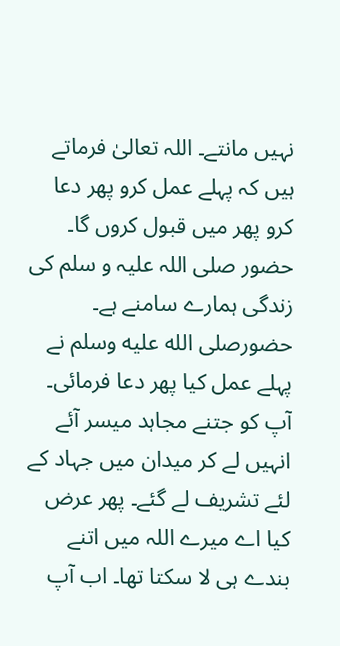نہیں مانتے۔ اللہ تعالیٰ فرماتے ہیں کہ پہلے عمل کرو پھر دعا کرو پھر میں قبول کروں گا۔ حضور صلی اللہ علیہ و سلم کی زندگی ہمارے سامنے ہے۔ حضورصلى الله عليه وسلم نے پہلے عمل کیا پھر دعا فرمائی۔ آپ کو جتنے مجاہد میسر آئے انہیں لے کر میدان میں جہاد کے لئے تشریف لے گئے۔ پھر عرض کیا اے میرے اللہ میں اتنے بندے ہی لا سکتا تھا۔ اب آپ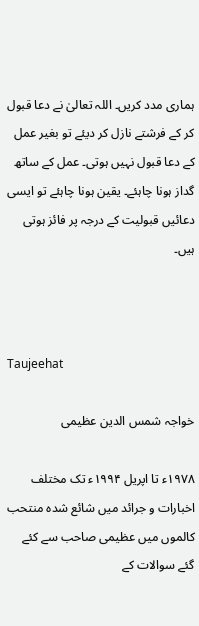ہماری مدد کریں۔ اللہ تعالیٰ نے دعا قبول کر کے فرشتے نازل کر دیئے تو بغیر عمل کے دعا قبول نہیں ہوتی۔ عمل کے ساتھ گداز ہونا چاہئے۔ یقین ہونا چاہئے تو ایسی دعائیں قبولیت کے درجہ پر فائز ہوتی ہیں۔



Taujeehat

خواجہ شمس الدین عظیمی

۱۹۷۸ء تا اپریل ۱۹۹۴ء تک مختلف اخبارات و جرائد میں شائع شدہ منتحب کالموں میں عظیمی صاحب سے کئے گئے سوالات کے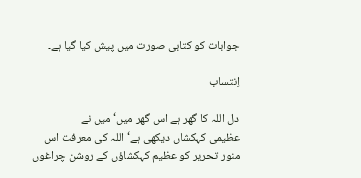جوابات کو کتابی صورت میں پیش کیا گیا ہے۔

اِنتساب

دل اللہ کا گھر ہے اس گھر میں‘ میں نے
عظیمی کہکشاں دیکھی ہے‘ اللہ کی معرفت اس
منور تحریر کو عظیم کہکشاؤں کے روشن چراغوں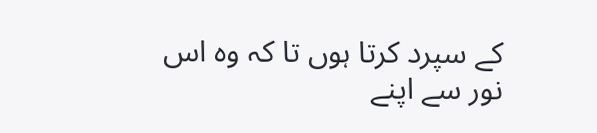کے سپرد کرتا ہوں تا کہ وہ اس نور سے اپنے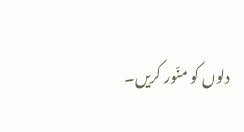دلوں کو منّور کریں۔